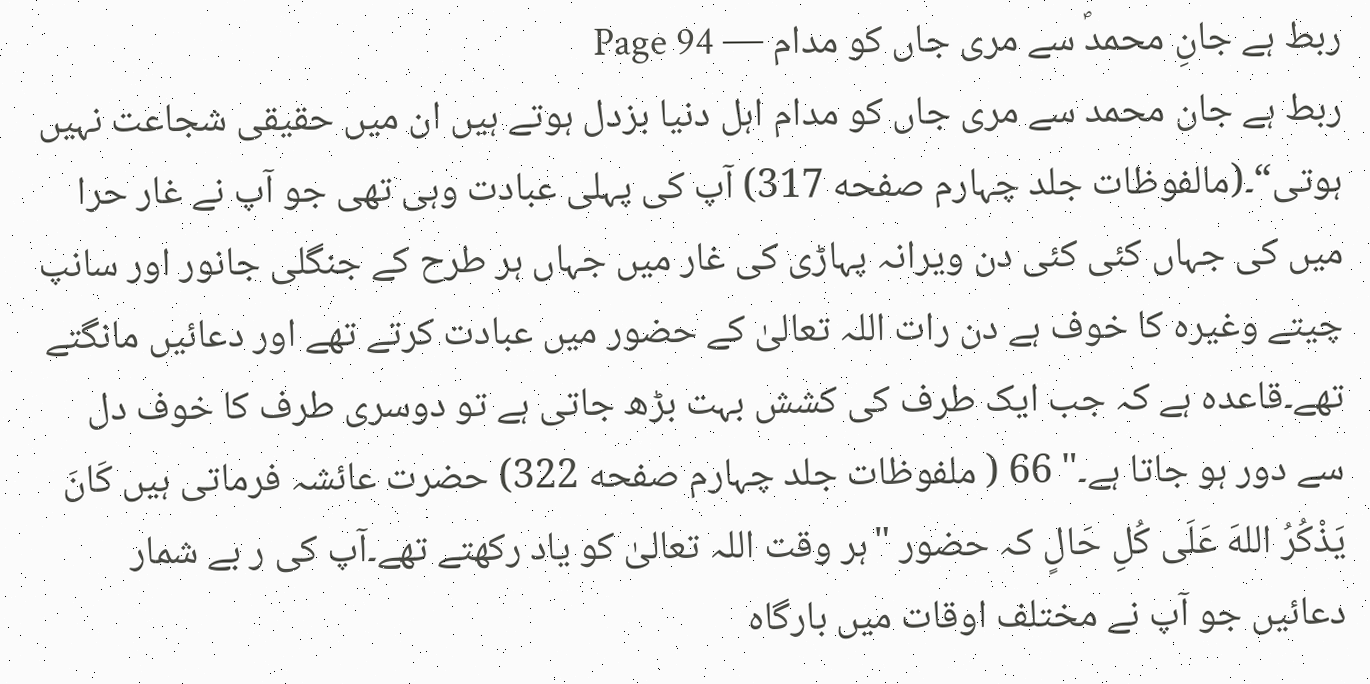ربط ہے جانِ محمدؐ سے مری جاں کو مدام — Page 94
ربط ہے جان محمد سے مری جاں کو مدام اہل دنیا بزدل ہوتے ہیں ان میں حقیقی شجاعت نہیں ہوتی“۔(مالفوظات جلد چہارم صفحه 317) آپ کی پہلی عبادت وہی تھی جو آپ نے غار حرا میں کی جہاں کئی کئی دن ویرانہ پہاڑی کی غار میں جہاں ہر طرح کے جنگلی جانور اور سانپ چیتے وغیرہ کا خوف ہے دن رات اللہ تعالیٰ کے حضور میں عبادت کرتے تھے اور دعائیں مانگتے تھے۔قاعدہ ہے کہ جب ایک طرف کی کشش بہت بڑھ جاتی ہے تو دوسری طرف کا خوف دل سے دور ہو جاتا ہے۔" 66 ( ملفوظات جلد چہارم صفحه 322) حضرت عائشہ فرماتی ہیں كَانَ يَذْكُرُ اللهَ عَلَى كُلِ حَالٍ کہ حضور "ہر وقت اللہ تعالیٰ کو یاد رکھتے تھے۔آپ کی ر بے شمار دعائیں جو آپ نے مختلف اوقات میں بارگاہ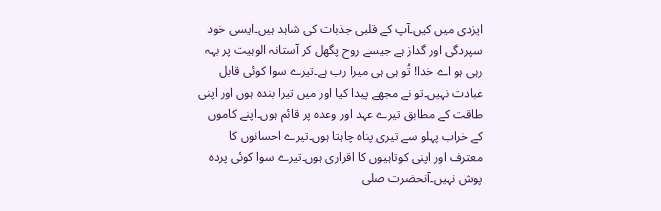ایزدی میں کیں۔آپ کے قلبی جذبات کی شاہد ہیں۔ایسی خود سپردگی اور گداز ہے جیسے روح پگھل کر آستانہ الوہیت پر بہہ رہی ہو اے خدا! تُو ہی ہی میرا رب ہے۔تیرے سوا کوئی قابل عبادت نہیں۔تو نے مجھے پیدا کیا اور میں تیرا بندہ ہوں اور اپنی طاقت کے مطابق تیرے عہد اور وعدہ پر قائم ہوں۔اپنے کاموں کے خراب پہلو سے تیری پناہ چاہتا ہوں۔تیرے احسانوں کا معترف اور اپنی کوتاہیوں کا اقراری ہوں۔تیرے سوا کوئی پردہ پوش نہیں۔آنحضرت صلی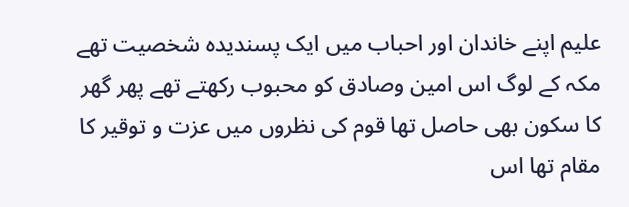علیم اپنے خاندان اور احباب میں ایک پسندیدہ شخصیت تھے مکہ کے لوگ اس امین وصادق کو محبوب رکھتے تھے پھر گھر کا سکون بھی حاصل تھا قوم کی نظروں میں عزت و توقیر کا مقام تھا اس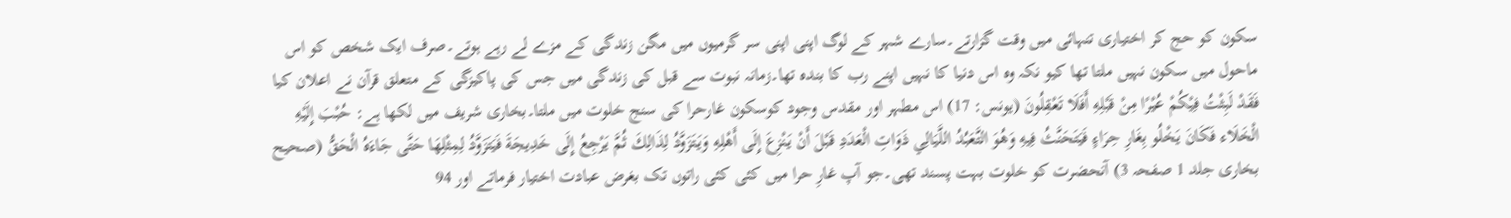سکون کو حج کر اختیاری تنہائی میں وقت گزارتے۔سارے شہر کے لوگ اپنی اپنی سر گرمیوں میں مگن زندگی کے مزے لے رہے ہوتے۔صرف ایک شخص کو اس ماحول میں سکون نہیں ملتا تھا کیو نکہ وہ اس دنیا کا نہیں اپنے رب کا بندہ تھا۔زمانہ نبوت سے قبل کی زندگی میں جس کی پاکیزگی کے متعلق قرآن نے اعلان کیا فَقَدْ لَبِثْتُ فِيْكُمْ عُيْرًا مِنْ قَبْلِهِ أَفَلَا تَعْقِلُونَ (یونس: 17) اس مطہر اور مقدس وجود کوسکون غارحرا کی سنج خلوت میں ملتا۔بخاری شریف میں لکھا ہے: حُبْبَ إِلَيْهِ الْخَلَاء فَكَانَ يَخْلُو بِغَارِ حِرَاءٍ فَيَتَحَنَّثُ فِيهِ وَهُوَ التَّعَبُدُ اللَّيَالِي ذَوَاتِ الْعَدَدِ قَبْلَ أَنْ يَنْزِعَ إِلَى أَهْلِهِ وَيَتَزَوَّدُ لِذَالِكَ ثُمَّ يَرْجِعُ إِلَى خَدِيجَةَ فَيَتَزَوَّدُ لِمِثْلِهَا حَتَّى جَاءَهُ الْحَقُّ (صحیح بخاری جلد 1 صفحہ 3) آنحضرت کو خلوت بہت پسند تھی۔جو آپ غارِ حرا میں کئی کئی راتوں تک بغرض عبادت اختیار فرماتے اور 94